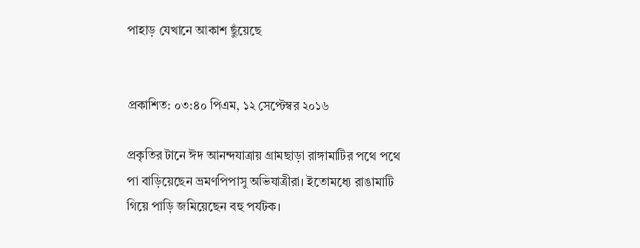পাহাড় যেখানে আকাশ ছুঁয়েছে


প্রকাশিত: ০৩:৪০ পিএম, ১২ সেপ্টেম্বর ২০১৬

প্রকৃতির টানে ঈদ আনন্দযাত্রায় গ্রামছাড়া রাঙ্গামাটির পথে পথে পা বাড়িয়েছেন ভ্রমণপিপাসু অভিযাত্রীরা। ইতোমধ্যে রাঙামাটি গিয়ে পাড়ি জমিয়েছেন বহু পর্যটক।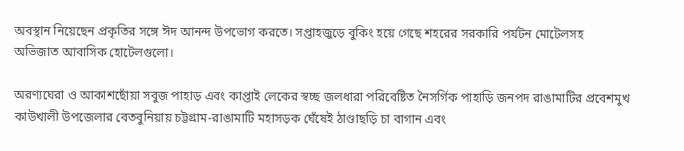অবস্থান নিয়েছেন প্রকৃতির সঙ্গে ঈদ আনন্দ উপভোগ করতে। সপ্তাহজুড়ে বুকিং হয়ে গেছে শহরের সরকারি পর্যটন মোটেলসহ অভিজাত আবাসিক হোটেলগুলো।

অরণ্যঘেরা ও আকাশছোঁয়া সবুজ পাহাড় এবং কাপ্তাই লেকের স্বচ্ছ জলধারা পরিবেষ্টিত নৈসর্গিক পাহাড়ি জনপদ রাঙামাটির প্রবেশমুখ কাউখালী উপজেলার বেতবুনিয়ায় চট্টগ্রাম-রাঙামাটি মহাসড়ক ঘেঁষেই ঠাণ্ডাছড়ি চা বাগান এবং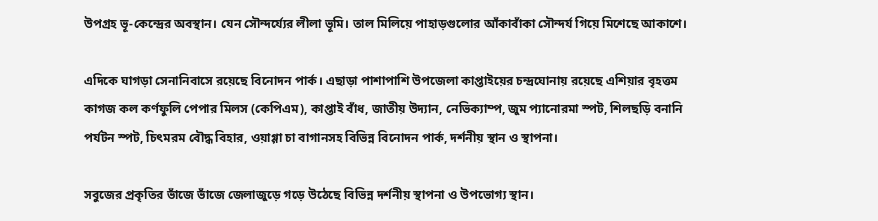উপগ্রহ ভূ-কেন্দ্রের অবস্থান। যেন সৌন্দর্য্যের লীলা ভূমি। তাল মিলিয়ে পাহাড়গুলোর আঁকাবাঁকা সৌন্দর্য গিয়ে মিশেছে আকাশে।

এদিকে ঘাগড়া সেনানিবাসে রয়েছে বিনোদন পার্ক। এছাড়া পাশাপাশি উপজেলা কাপ্তাইয়ের চন্দ্রঘোনায় রয়েছে এশিয়ার বৃহত্তম কাগজ কল কর্ণফুলি পেপার মিলস (কেপিএম), কাপ্তাই বাঁধ, জাতীয় উদ্যান, নেভিক্যাম্প, জুম প্যানোরমা স্পট, শিলছড়ি বনানি পর্যটন স্পট, চিৎমরম বৌদ্ধ বিহার, ওয়াগ্গা চা বাগানসহ বিভিন্ন বিনোদন পার্ক, দর্শনীয় স্থান ও স্থাপনা।

সবুজের প্রকৃতির ভাঁজে ভাঁজে জেলাজুড়ে গড়ে উঠেছে বিভিন্ন দর্শনীয় স্থাপনা ও উপভোগ্য স্থান।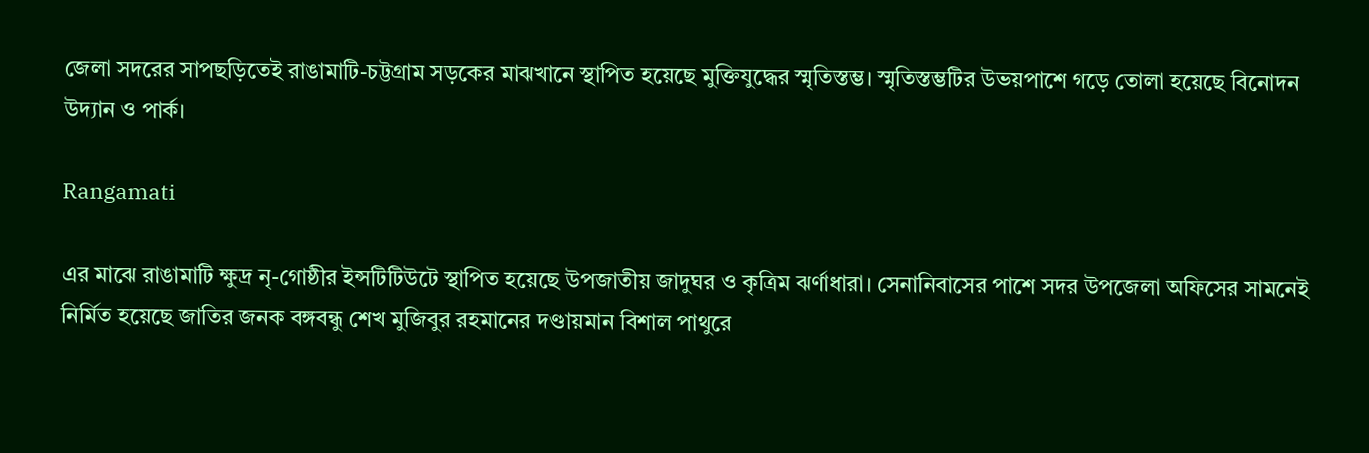জেলা সদরের সাপছড়িতেই রাঙামাটি-চট্টগ্রাম সড়কের মাঝখানে স্থাপিত হয়েছে মুক্তিযুদ্ধের স্মৃতিস্তম্ভ। স্মৃতিস্তম্ভটির উভয়পাশে গড়ে তোলা হয়েছে বিনোদন উদ্যান ও পার্ক।

Rangamati

এর মাঝে রাঙামাটি ক্ষুদ্র নৃ-গোষ্ঠীর ইন্সটিটিউটে স্থাপিত হয়েছে উপজাতীয় জাদুঘর ও কৃত্রিম ঝর্ণাধারা। সেনানিবাসের পাশে সদর উপজেলা অফিসের সামনেই নির্মিত হয়েছে জাতির জনক বঙ্গবন্ধু শেখ মুজিবুর রহমানের দণ্ডায়মান বিশাল পাথুরে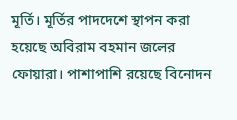মূর্তি। মূর্তির পাদদেশে স্থাপন করা হয়েছে অবিরাম বহমান জলের ফোয়ারা। পাশাপাশি রয়েছে বিনোদন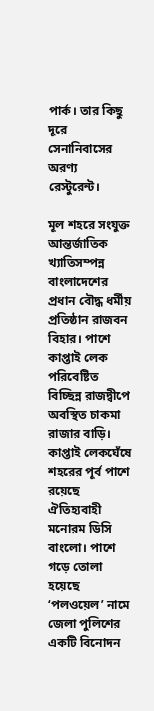পার্ক। তার কিছু দূরে সেনানিবাসের অরণ্য রেস্টুরেন্ট।

মূল শহরে সংযুক্ত আন্তর্জাতিক খ্যাতিসম্পন্ন বাংলাদেশের প্রধান বৌদ্ধ ধর্মীয় প্রতিষ্ঠান রাজবন বিহার। পাশে কাপ্তাই লেক পরিবেষ্টিত বিচ্ছিন্ন রাজদ্বীপে অবস্থিত চাকমা রাজার বাড়ি। কাপ্তাই লেকঘেঁষে শহরের পূর্ব পাশে রয়েছে ঐতিহ্যবাহী মনোরম ডিসি বাংলো। পাশে গড়ে তোলা হয়েছে ‘পলওয়েল’ নামে জেলা পুলিশের একটি বিনোদন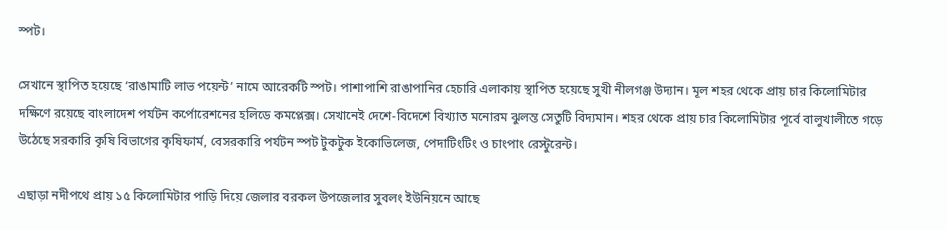স্পট।

সেখানে স্থাপিত হয়েছে ‘রাঙামাটি লাভ পয়েন্ট’ নামে আরেকটি স্পট। পাশাপাশি রাঙাপানির হেচারি এলাকায় স্থাপিত হয়েছে সুখী নীলগঞ্জ উদ্যান। মূল শহর থেকে প্রায় চার কিলোমিটার দক্ষিণে রয়েছে বাংলাদেশ পর্যটন কর্পোরেশনের হলিডে কমপ্লেক্স। সেখানেই দেশে-বিদেশে বিখ্যাত মনোরম ঝুলন্ত সেতুটি বিদ্যমান। শহর থেকে প্রায় চার কিলোমিটার পূর্বে বালুখালীতে গড়ে উঠেছে সরকারি কৃষি বিভাগের কৃষিফার্ম, বেসরকারি পর্যটন স্পট টুকটুক ইকোভিলেজ, পেদাটিংটিং ও চাংপাং রেস্টুরেন্ট।

এছাড়া নদীপথে প্রায় ১৫ কিলোমিটার পাড়ি দিয়ে জেলার বরকল উপজেলার সুবলং ইউনিয়নে আছে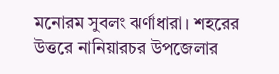মনোরম সুবলং ঝর্ণাধারা। শহরের উত্তরে নানিয়ারচর উপজেলার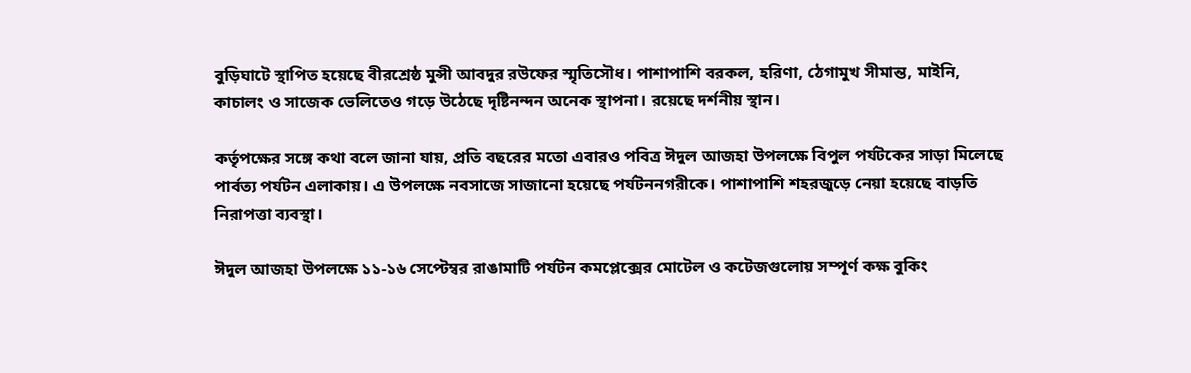বুড়িঘাটে স্থাপিত হয়েছে বীরশ্রেষ্ঠ মুন্সী আবদুর রউফের স্মৃতিসৌধ। পাশাপাশি বরকল, হরিণা, ঠেগামুখ সীমান্ত, মাইনি, কাচালং ও সাজেক ভেলিতেও গড়ে উঠেছে দৃষ্টিনন্দন অনেক স্থাপনা। রয়েছে দর্শনীয় স্থান।

কর্তৃপক্ষের সঙ্গে কথা বলে জানা যায়, প্রতি বছরের মতো এবারও পবিত্র ঈদুল আজহা উপলক্ষে বিপুল পর্যটকের সাড়া মিলেছে পার্বত্য পর্যটন এলাকায়। এ উপলক্ষে নবসাজে সাজানো হয়েছে পর্যটননগরীকে। পাশাপাশি শহরজুড়ে নেয়া হয়েছে বাড়তি নিরাপত্তা ব্যবস্থা।

ঈদুল আজহা উপলক্ষে ১১-১৬ সেপ্টেম্বর রাঙামাটি পর্যটন কমপ্লেক্সের মোটেল ও কটেজগুলোয় সম্পূর্ণ কক্ষ বুকিং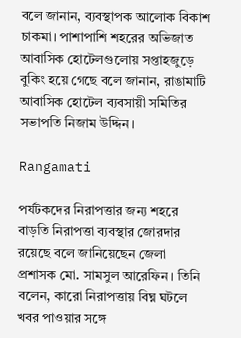বলে জানান, ব্যবস্থাপক আলোক বিকাশ চাকমা। পাশাপাশি শহরের অভিজাত আবাসিক হোটেলগুলোয় সপ্তাহজুড়ে বুকিং হয়ে গেছে বলে জানান, রাঙামাটি আবাসিক হোটেল ব্যবসায়ী সমিতির সভাপতি নিজাম উদ্দিন।

Rangamati

পর্যটকদের নিরাপত্তার জন্য শহরে বাড়তি নিরাপত্তা ব্যবস্থার জোরদার রয়েছে বলে জানিয়েছেন জেলা প্রশাসক মো. সামসুল আরেফিন। তিনি বলেন, কারো নিরাপত্তায় বিঘ্ন ঘটলে খবর পাওয়ার সঙ্গে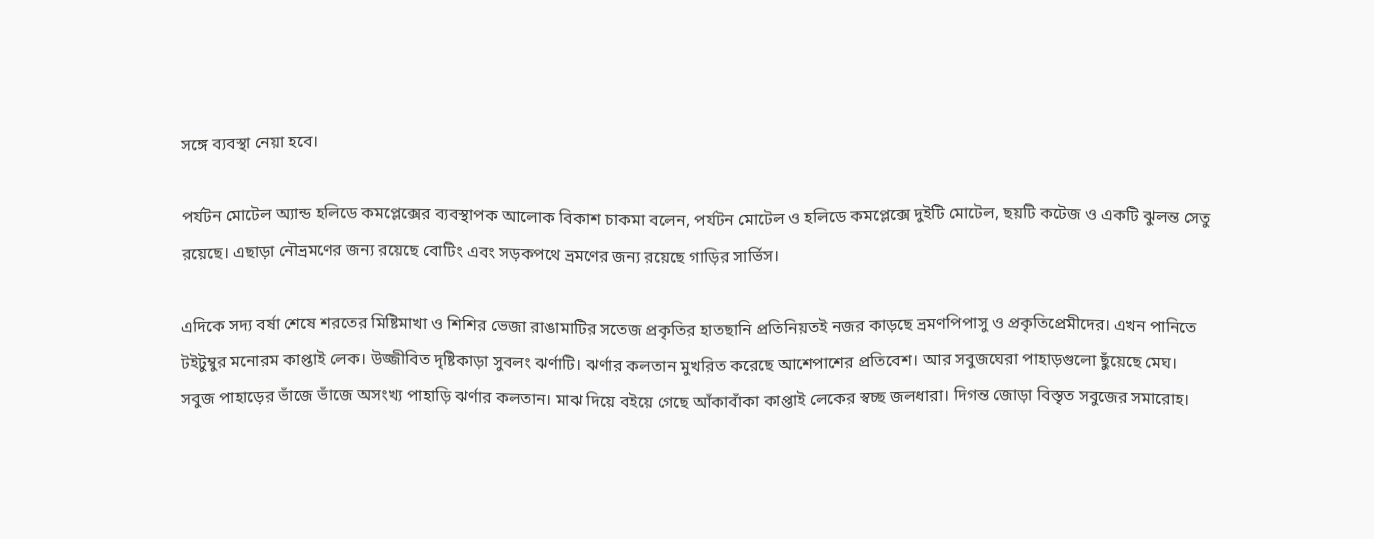সঙ্গে ব্যবস্থা নেয়া হবে।

পর্যটন মোটেল অ্যান্ড হলিডে কমপ্লেক্সের ব্যবস্থাপক আলোক বিকাশ চাকমা বলেন, পর্যটন মোটেল ও হলিডে কমপ্লেক্সে দুইটি মোটেল, ছয়টি কটেজ ও একটি ঝুলন্ত সেতু রয়েছে। এছাড়া নৌভ্রমণের জন্য রয়েছে বোটিং এবং সড়কপথে ভ্রমণের জন্য রয়েছে গাড়ির সার্ভিস।

এদিকে সদ্য বর্ষা শেষে শরতের মিষ্টিমাখা ও শিশির ভেজা রাঙামাটির সতেজ প্রকৃতির হাতছানি প্রতিনিয়তই নজর কাড়ছে ভ্রমণপিপাসু ও প্রকৃতিপ্রেমীদের। এখন পানিতে টইটুম্বুর মনোরম কাপ্তাই লেক। উজ্জীবিত দৃষ্টিকাড়া সুবলং ঝর্ণাটি। ঝর্ণার কলতান মুখরিত করেছে আশেপাশের প্রতিবেশ। আর সবুজঘেরা পাহাড়গুলো ছুঁয়েছে মেঘ। সবুজ পাহাড়ের ভাঁজে ভাঁজে অসংখ্য পাহাড়ি ঝর্ণার কলতান। মাঝ দিয়ে বইয়ে গেছে আঁকাবাঁকা কাপ্তাই লেকের স্বচ্ছ জলধারা। দিগন্ত জোড়া বিস্তৃত সবুজের সমারোহ।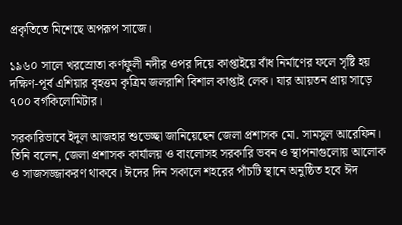প্রকৃতিতে মিশেছে অপরূপ সাজে।

১৯৬০ সালে খরস্রোতা কর্ণফুলী নদীর ওপর দিয়ে কাপ্তাইয়ে বাঁধ নির্মাণের ফলে সৃষ্টি হয় দক্ষিণ-পূর্ব এশিয়ার বৃহত্তম কৃত্রিম জলরাশি বিশাল কাপ্তাই লেক। যার আয়তন প্রায় সাড়ে ৭০০ বর্গকিলোমিটার।

সরকারিভাবে ইদুল আজহার শুভেচ্ছা জানিয়েছেন জেলা প্রশাসক মো. সামসুল আরেফিন। তিনি বলেন, জেলা প্রশাসক কার্যালয় ও বাংলোসহ সরকারি ভবন ও স্থাপনাগুলোয় আলোক ও সাজসজ্জাকরণ থাকবে। ঈদের দিন সকালে শহরের পাঁচটি স্থানে অনুষ্ঠিত হবে ঈদ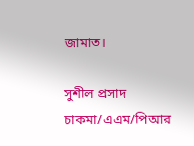জামাত।

সুশীল প্রসাদ চাকমা/এএম/পিআর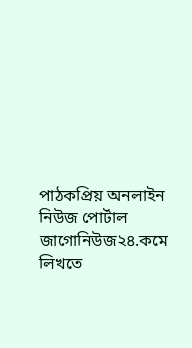পাঠকপ্রিয় অনলাইন নিউজ পোর্টাল জাগোনিউজ২৪.কমে লিখতে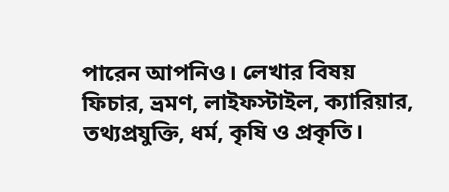পারেন আপনিও। লেখার বিষয় ফিচার, ভ্রমণ, লাইফস্টাইল, ক্যারিয়ার, তথ্যপ্রযুক্তি, ধর্ম, কৃষি ও প্রকৃতি।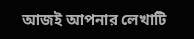আজই আপনার লেখাটি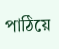পাঠিয়ে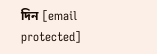দিন [email protected]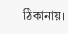ঠিকানায়।